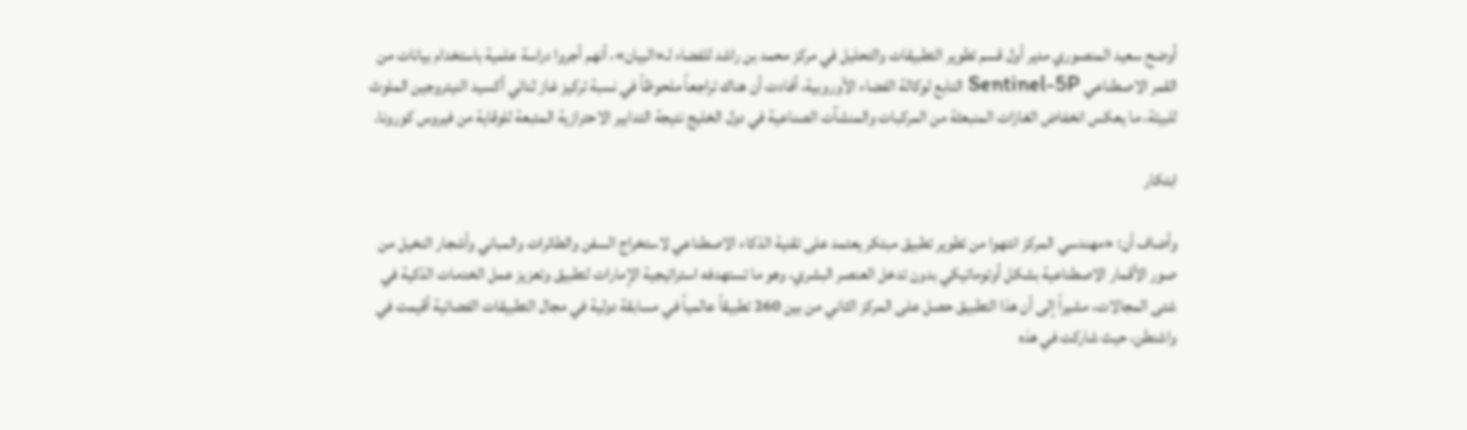أوضح سعيد المنصوري مدير أول قسم تطوير التطبيقات والتحليل في مركز محمد بن راشد للفضاء لـ«البيان»، أنهم أجروا دراسة علمية باستخدام بيانات من القمر الاصطناعي Sentinel-5P التابع لوكالة الفضاء الأوروبية، أفادت أن هناك تراجعاً ملحوظاً في نسبة تركيز غاز ثنائي أكسيد النيتروجين الملوث للبيئة، ما يعكس انخفاض الغازات المنبعثة من المركبات والمنشآت الصناعية في دول الخليج نتيجة التدابير الاحترازية المتبعة للوقاية من فيروس كورونا.

ابتكار

وأضاف أن: «مهندسي المركز انتهوا من تطوير تطبيق مبتكر يعتمد على تقنية الذكاء الاصطناعي لاستخراج السفن والطائرات والمباني وأشجار النخيل من صور الأقمار الاصطناعية بشكل أوتوماتيكي بدون تدخل العنصر البشري، وهو ما تستهدفه استراتيجية الإمارات لتطبيق وتعزيز عمل الخدمات الذكية في شتى المجالات، مشيراً إلى أن هذا التطبيق حصل على المركز الثاني من بين 260 تطبيقاً عالمياً في مسابقة دولية في مجال التطبيقات الفضائية أقيمت في واشنطن، حيث شاركت في هذه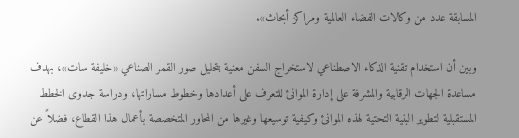المسابقة عدد من وكالات الفضاء العالمية ومراكز أبحاث».

وبين أن استخدام تقنية الذكاء الاصطناعي لاستخراج السفن معنية بتحليل صور القمر الصناعي «خليفة سات»، بهدف مساعدة الجهات الرقابية والمشرفة على إدارة الموانئ للتعرف على أعدادها وخطوط مساراتها، ودراسة جدوى الخطط المستقبلية لتطوير البنية التحتية لهذه الموانئ وكيفية توسيعها وغيرها من المحاور المتخصصة بأعمال هذا القطاع، فضلاً عن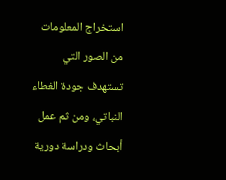استخراج المعلومات من الصور التي تستهدف جودة الغطاء النباتي، ومن ثم عمل أبحاث ودراسة دورية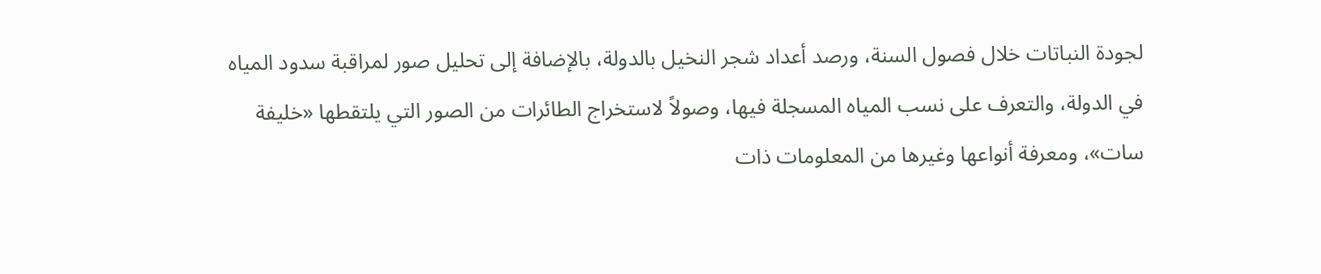لجودة النباتات خلال فصول السنة، ورصد أعداد شجر النخيل بالدولة، بالإضافة إلى تحليل صور لمراقبة سدود المياه في الدولة، والتعرف على نسب المياه المسجلة فيها، وصولاً لاستخراج الطائرات من الصور التي يلتقطها «خليفة سات»، ومعرفة أنواعها وغيرها من المعلومات ذات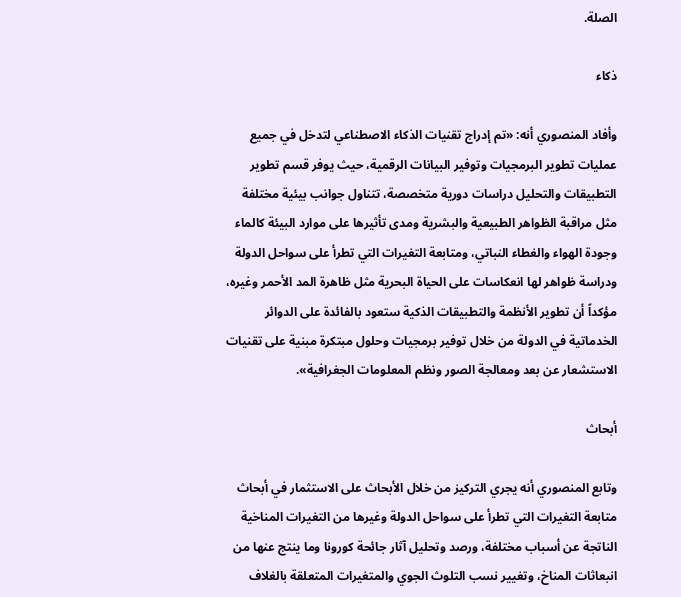الصلة.

ذكاء

وأفاد المنصوري أنه: «تم إدراج تقنيات الذكاء الاصطناعي لتدخل في جميع عمليات تطوير البرمجيات وتوفير البيانات الرقمية، حيث يوفر قسم تطوير التطبيقات والتحليل دراسات دورية متخصصة، تتناول جوانب بيئية مختلفة مثل مراقبة الظواهر الطبيعية والبشرية ومدى تأثيرها على موارد البيئة كالماء وجودة الهواء والغطاء النباتي، ومتابعة التغيرات التي تطرأ على سواحل الدولة ودراسة ظواهر لها انعكاسات على الحياة البحرية مثل ظاهرة المد الأحمر وغيره، مؤكداً أن تطوير الأنظمة والتطبيقات الذكية ستعود بالفائدة على الدوائر الخدماتية في الدولة من خلال توفير برمجيات وحلول مبتكرة مبنية على تقنيات الاستشعار عن بعد ومعالجة الصور ونظم المعلومات الجغرافية».

أبحاث

وتابع المنصوري أنه يجري التركيز من خلال الأبحاث على الاستثمار في أبحاث متابعة التغيرات التي تطرأ على سواحل الدولة وغيرها من التغيرات المناخية الناتجة عن أسباب مختلفة، ورصد وتحليل آثار جائحة كورونا وما ينتج عنها من انبعاثات المناخ، وتغيير نسب التلوث الجوي والمتغيرات المتعلقة بالغلاف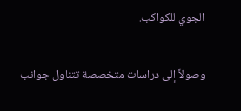الجوي للكواكب.

وصولاً إلى دراسات متخصصة تتناول جوانب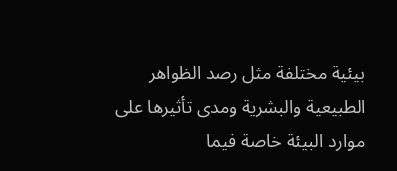بيئية مختلفة مثل رصد الظواهر الطبيعية والبشرية ومدى تأثيرها على موارد البيئة خاصة فيما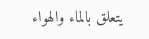يتعلق بالماء والهواء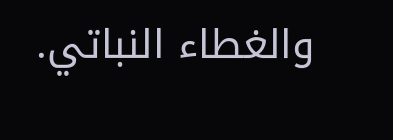والغطاء النباتي.